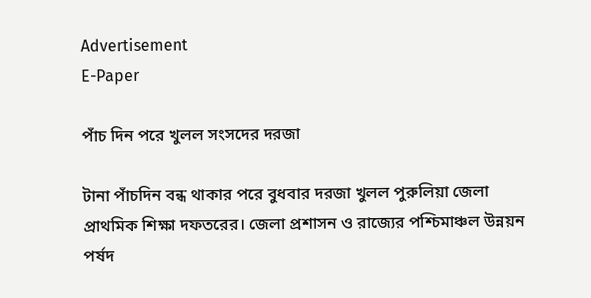Advertisement
E-Paper

পাঁচ দিন পরে খুলল সংসদের দরজা

টানা পাঁচদিন বন্ধ থাকার পরে বুধবার দরজা খুলল পুরুলিয়া জেলা প্রাথমিক শিক্ষা দফতরের। জেলা প্রশাসন ও রাজ্যের পশ্চিমাঞ্চল উন্নয়ন পর্ষদ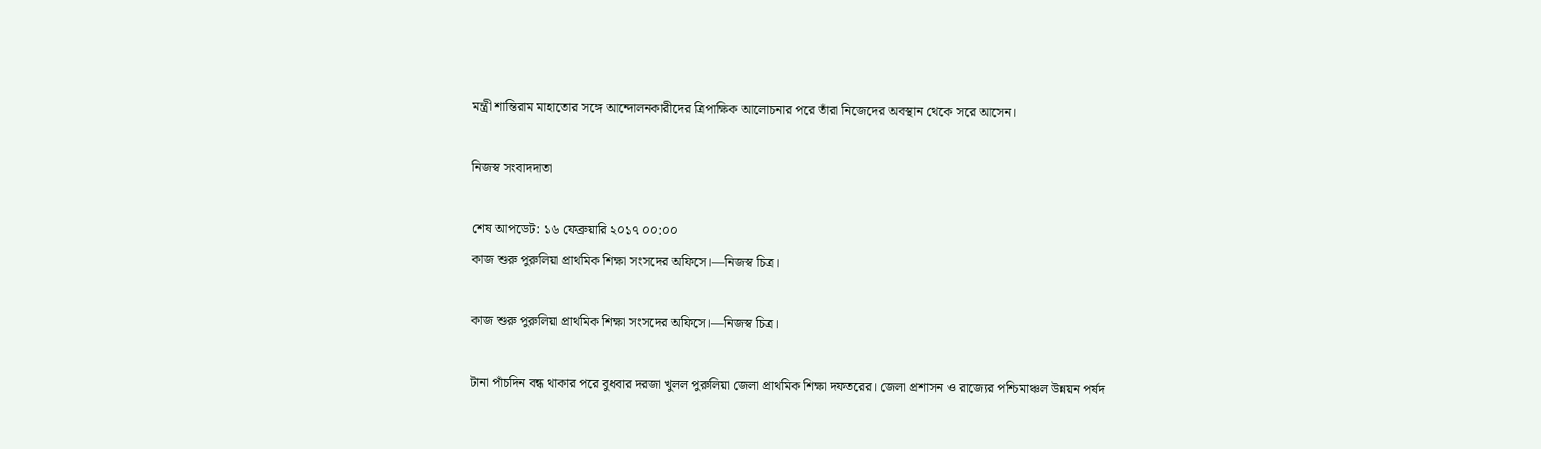মন্ত্রী শান্তিরাম মাহাতোর সঙ্গে আন্দোলনকারীদের ত্রিপাক্ষিক আলোচনার পরে তাঁরা নিজেদের অবস্থান থেকে সরে আসেন।

নিজস্ব সংবাদদাতা

শেষ আপডেট: ১৬ ফেব্রুয়ারি ২০১৭ ০০:০০
কাজ শুরু পুরুলিয়া প্রাথমিক শিক্ষা সংসদের অফিসে।—নিজস্ব চিত্র।

কাজ শুরু পুরুলিয়া প্রাথমিক শিক্ষা সংসদের অফিসে।—নিজস্ব চিত্র।

টানা পাঁচদিন বন্ধ থাকার পরে বুধবার দরজা খুলল পুরুলিয়া জেলা প্রাথমিক শিক্ষা দফতরের। জেলা প্রশাসন ও রাজ্যের পশ্চিমাঞ্চল উন্নয়ন পর্ষদ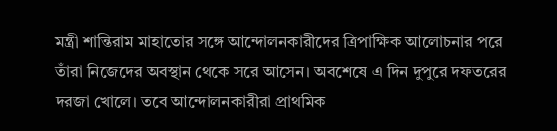মন্ত্রী শান্তিরাম মাহাতোর সঙ্গে আন্দোলনকারীদের ত্রিপাক্ষিক আলোচনার পরে তাঁরা নিজেদের অবস্থান থেকে সরে আসেন। অবশেষে এ দিন দুপুরে দফতরের দরজা খোলে। তবে আন্দোলনকারীরা প্রাথমিক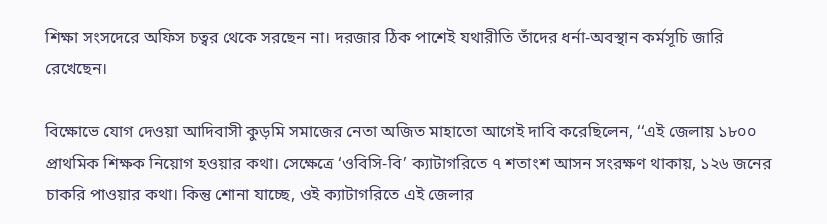শিক্ষা সংসদেরে অফিস চত্বর থেকে সরছেন না। দরজার ঠিক পাশেই যথারীতি তাঁদের ধর্না-অবস্থান কর্মসূচি জারি রেখেছেন।

বিক্ষোভে যোগ দেওয়া আদিবাসী কুড়মি সমাজের নেতা অজিত মাহাতো আগেই দাবি করেছিলেন, ‘‘এই জেলায় ১৮০০ প্রাথমিক শিক্ষক নিয়োগ হওয়ার কথা। সেক্ষেত্রে ‘ওবিসি-বি’ ক্যাটাগরিতে ৭ শতাংশ আসন সংরক্ষণ থাকায়, ১২৬ জনের চাকরি পাওয়ার কথা। কিন্তু শোনা যাচ্ছে, ওই ক্যাটাগরিতে এই জেলার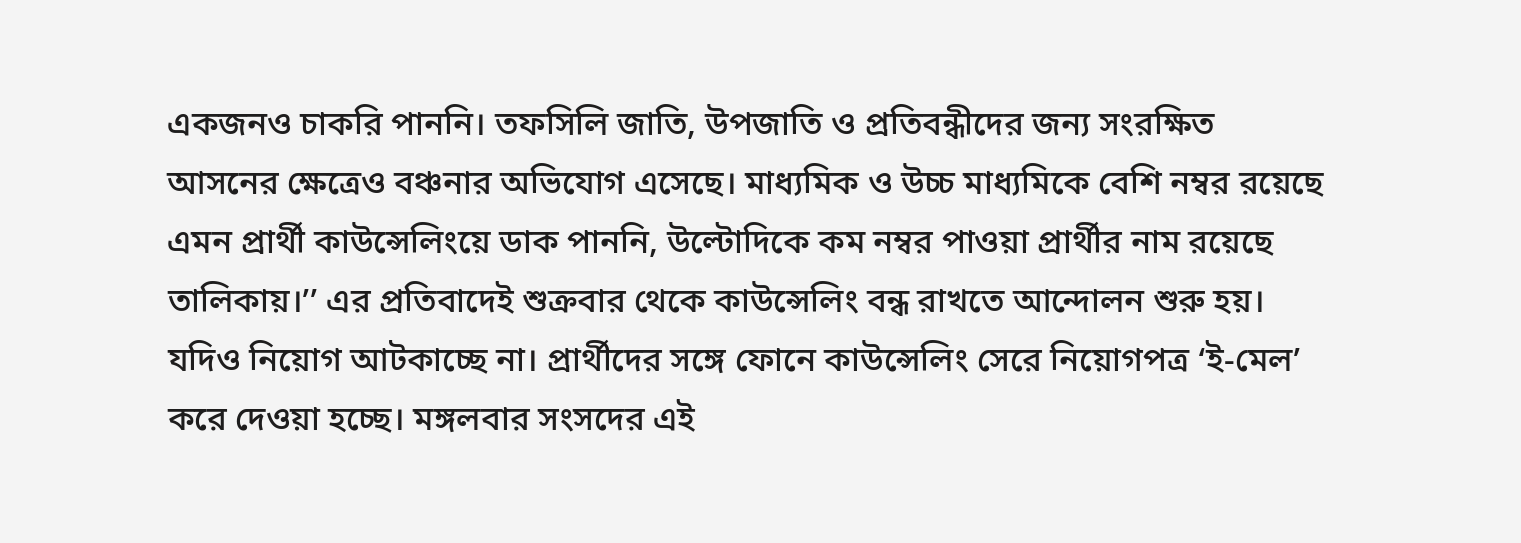একজনও চাকরি পাননি। তফসিলি জাতি, উপজাতি ও প্রতিবন্ধীদের জন্য সংরক্ষিত আসনের ক্ষেত্রেও বঞ্চনার অভিযোগ এসেছে। মাধ্যমিক ও উচ্চ মাধ্যমিকে বেশি নম্বর রয়েছে এমন প্রার্থী কাউন্সেলিংয়ে ডাক পাননি, উল্টোদিকে কম নম্বর পাওয়া প্রার্থীর নাম রয়েছে তালিকায়।’’ এর প্রতিবাদেই শুক্রবার থেকে কাউন্সেলিং বন্ধ রাখতে আন্দোলন শুরু হয়। যদিও নিয়োগ আটকাচ্ছে না। প্রার্থীদের সঙ্গে ফোনে কাউন্সেলিং সেরে নিয়োগপত্র ‘ই-মেল’ করে দেওয়া হচ্ছে। মঙ্গলবার সংসদের এই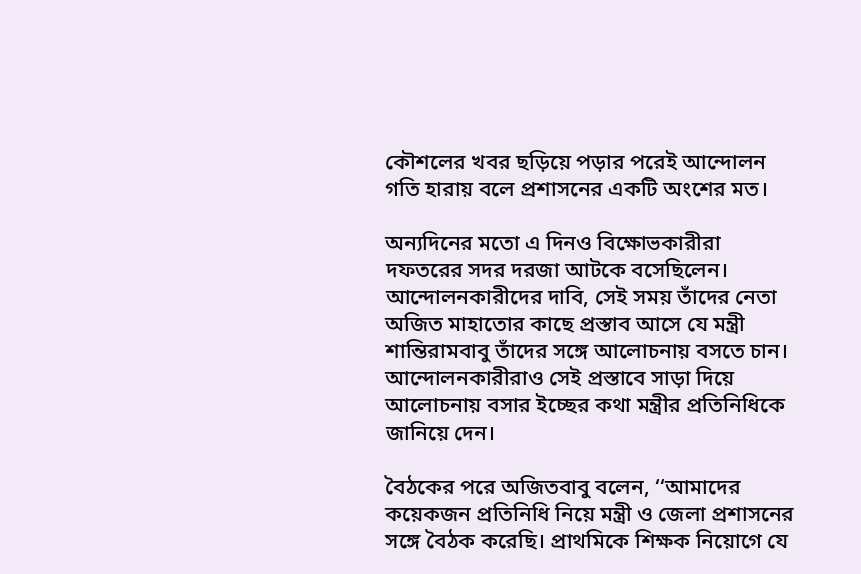কৌশলের খবর ছড়িয়ে পড়ার পরেই আন্দোলন গতি হারায় বলে প্রশাসনের একটি অংশের মত।

অন্যদিনের মতো এ দিনও বিক্ষোভকারীরা দফতরের সদর দরজা আটকে বসেছিলেন। আন্দোলনকারীদের দাবি, সেই সময় তাঁদের নেতা অজিত মাহাতোর কাছে প্রস্তাব আসে যে মন্ত্রী শান্তিরামবাবু তাঁদের সঙ্গে আলোচনায় বসতে চান। আন্দোলনকারীরাও সেই প্রস্তাবে সাড়া দিয়ে আলোচনায় বসার ইচ্ছের কথা মন্ত্রীর প্রতিনিধিকে জানিয়ে দেন।

বৈঠকের পরে অজিতবাবু বলেন, ‘‘আমাদের কয়েকজন প্রতিনিধি নিয়ে মন্ত্রী ও জেলা প্রশাসনের সঙ্গে বৈঠক করেছি। প্রাথমিকে শিক্ষক নিয়োগে যে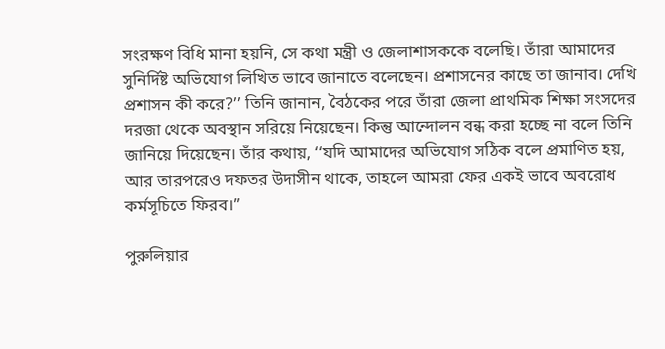সংরক্ষণ বিধি মানা হয়নি, সে কথা মন্ত্রী ও জেলাশাসককে বলেছি। তাঁরা আমাদের সুনির্দিষ্ট অভিযোগ লিখিত ভাবে জানাতে বলেছেন। প্রশাসনের কাছে তা জানাব। দেখি প্রশাসন কী করে?’’ তিনি জানান, বৈঠকের পরে তাঁরা জেলা প্রাথমিক শিক্ষা সংসদের দরজা থেকে অবস্থান সরিয়ে নিয়েছেন। কিন্তু আন্দোলন বন্ধ করা হচ্ছে না বলে তিনি জানিয়ে দিয়েছেন। তাঁর কথায়, ‘‘যদি আমাদের অভিযোগ সঠিক বলে প্রমাণিত হয়, আর তারপরেও দফতর উদাসীন থাকে, তাহলে আমরা ফের একই ভাবে অবরোধ কর্মসূচিতে ফিরব।’’

পুরুলিয়ার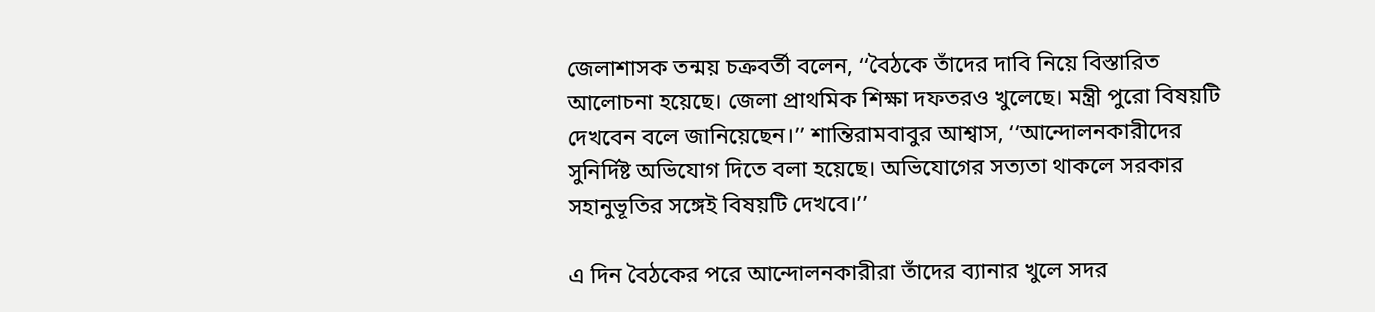জেলাশাসক তন্ময় চক্রবর্তী বলেন, ‘‘বৈঠকে তাঁদের দাবি নিয়ে বিস্তারিত আলোচনা হয়েছে। জেলা প্রাথমিক শিক্ষা দফতরও খুলেছে। মন্ত্রী পুরো বিষয়টি দেখবেন বলে জানিয়েছেন।’’ শান্তিরামবাবুর আশ্বাস, ‘‘আন্দোলনকারীদের সুনির্দিষ্ট অভিযোগ দিতে বলা হয়েছে। অভিযোগের সত্যতা থাকলে সরকার সহানুভূতির সঙ্গেই বিষয়টি দেখবে।’’

এ দিন বৈঠকের পরে আন্দোলনকারীরা তাঁদের ব্যানার খুলে সদর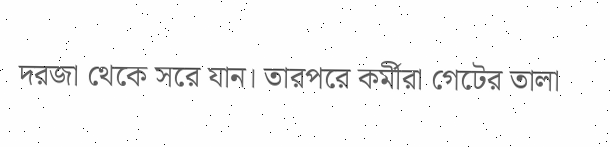দরজা থেকে সরে যান। তারপরে কর্মীরা গেটের তালা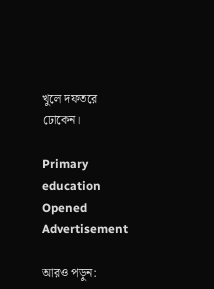খুলে দফতরে ঢোকেন।

Primary education Opened
Advertisement

আরও পড়ুন: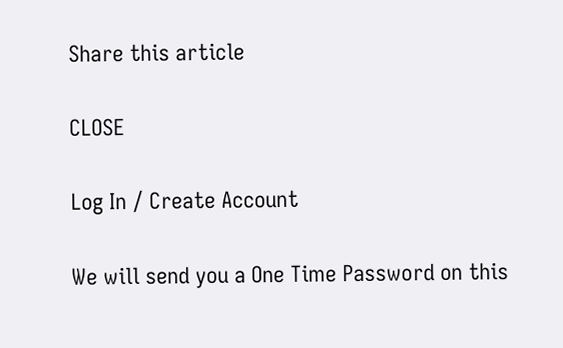Share this article

CLOSE

Log In / Create Account

We will send you a One Time Password on this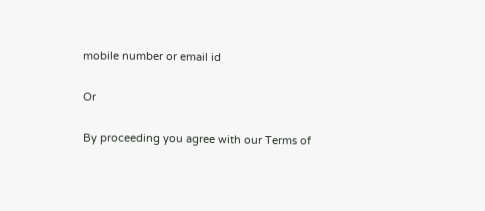mobile number or email id

Or

By proceeding you agree with our Terms of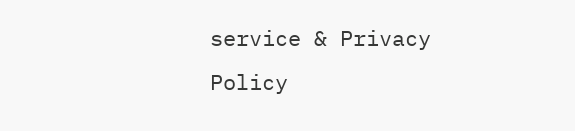service & Privacy Policy